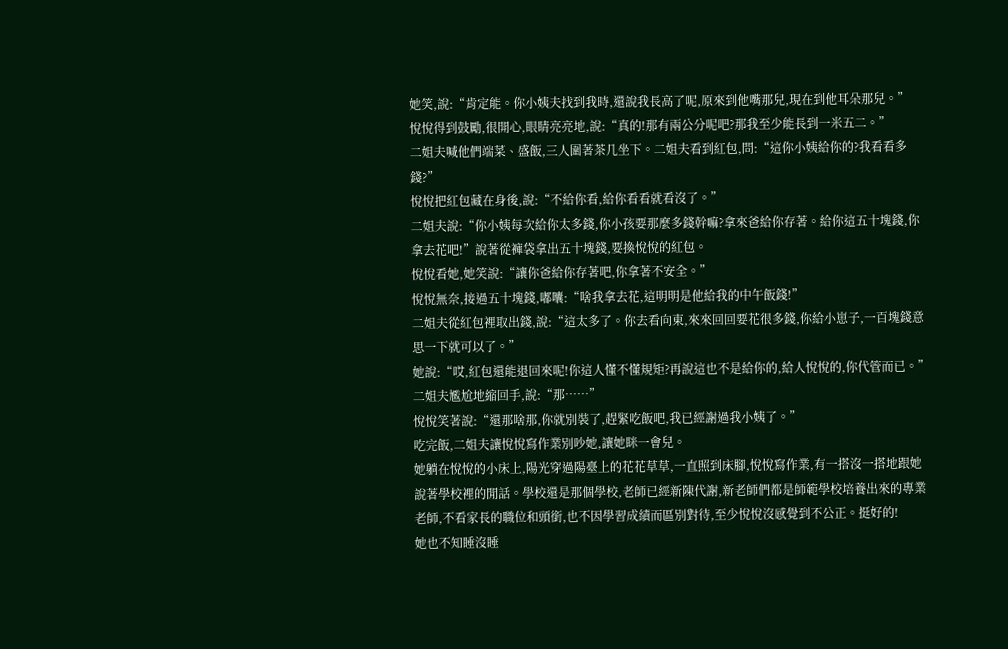她笑,說:“肯定能。你小姨夫找到我時,還說我長高了呢,原來到他嘴那兒,現在到他耳朵那兒。”
悅悅得到鼓勵,很開心,眼睛亮亮地,說:“真的!那有兩公分呢吧?那我至少能長到一米五二。”
二姐夫喊他們端菜、盛飯,三人圍著茶几坐下。二姐夫看到紅包,問:“這你小姨給你的?我看看多錢?”
悅悅把紅包藏在身後,說:“不給你看,給你看看就看沒了。”
二姐夫說:“你小姨每次給你太多錢,你小孩要那麼多錢幹嘛?拿來爸給你存著。給你這五十塊錢,你拿去花吧!”說著從褲袋拿出五十塊錢,要換悅悅的紅包。
悅悅看她,她笑說:“讓你爸給你存著吧,你拿著不安全。”
悅悅無奈,接過五十塊錢,嘟囔:“啥我拿去花,這明明是他給我的中午飯錢!”
二姐夫從紅包裡取出錢,說:“這太多了。你去看向東,來來回回要花很多錢,你給小崽子,一百塊錢意思一下就可以了。”
她說:“哎,紅包還能退回來呢!你這人懂不懂規矩?再說這也不是給你的,給人悅悅的,你代管而已。”
二姐夫尷尬地縮回手,說:“那……”
悅悅笑著說:“還那啥那,你就別裝了,趕緊吃飯吧,我已經謝過我小姨了。”
吃完飯,二姐夫讓悅悅寫作業別吵她,讓她眯一會兒。
她躺在悅悅的小床上,陽光穿過陽臺上的花花草草,一直照到床腳,悅悅寫作業,有一搭沒一搭地跟她說著學校裡的閒話。學校還是那個學校,老師已經新陳代謝,新老師們都是師範學校培養出來的專業老師,不看家長的職位和頭銜,也不因學習成績而區別對待,至少悅悅沒感覺到不公正。挺好的!
她也不知睡沒睡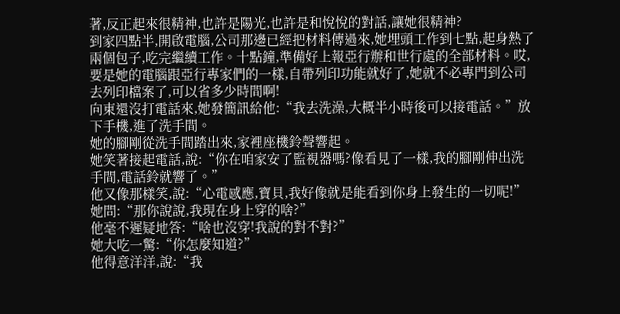著,反正起來很精神,也許是陽光,也許是和悅悅的對話,讓她很精神?
到家四點半,開啟電腦,公司那邊已經把材料傳過來,她埋頭工作到七點,起身熱了兩個包子,吃完繼續工作。十點鐘,準備好上報亞行辦和世行處的全部材料。哎,要是她的電腦跟亞行專家們的一樣,自帶列印功能就好了,她就不必專門到公司去列印檔案了,可以省多少時間啊!
向東還沒打電話來,她發簡訊給他:“我去洗澡,大概半小時後可以接電話。”放下手機,進了洗手間。
她的腳剛從洗手間踏出來,家裡座機鈴聲響起。
她笑著接起電話,說:“你在咱家安了監視器嗎?像看見了一樣,我的腳剛伸出洗手間,電話鈴就響了。”
他又像那樣笑,說:“心電感應,寶貝,我好像就是能看到你身上發生的一切呢!”
她問:“那你說說,我現在身上穿的啥?”
他毫不遲疑地答:“啥也沒穿!我說的對不對?”
她大吃一驚:“你怎麼知道?”
他得意洋洋,說:“我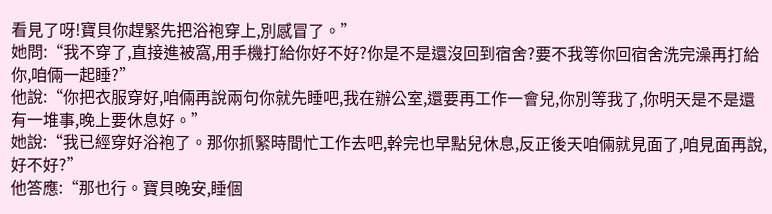看見了呀!寶貝你趕緊先把浴袍穿上,別感冒了。”
她問:“我不穿了,直接進被窩,用手機打給你好不好?你是不是還沒回到宿舍?要不我等你回宿舍洗完澡再打給你,咱倆一起睡?”
他說:“你把衣服穿好,咱倆再說兩句你就先睡吧,我在辦公室,還要再工作一會兒,你別等我了,你明天是不是還有一堆事,晚上要休息好。”
她說:“我已經穿好浴袍了。那你抓緊時間忙工作去吧,幹完也早點兒休息,反正後天咱倆就見面了,咱見面再說,好不好?”
他答應:“那也行。寶貝晚安,睡個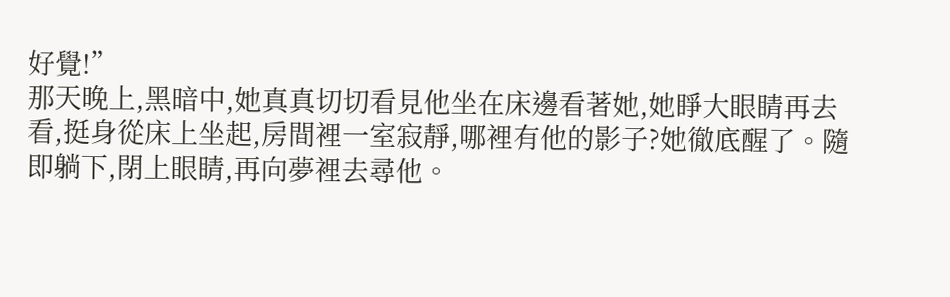好覺!”
那天晚上,黑暗中,她真真切切看見他坐在床邊看著她,她睜大眼睛再去看,挺身從床上坐起,房間裡一室寂靜,哪裡有他的影子?她徹底醒了。隨即躺下,閉上眼睛,再向夢裡去尋他。